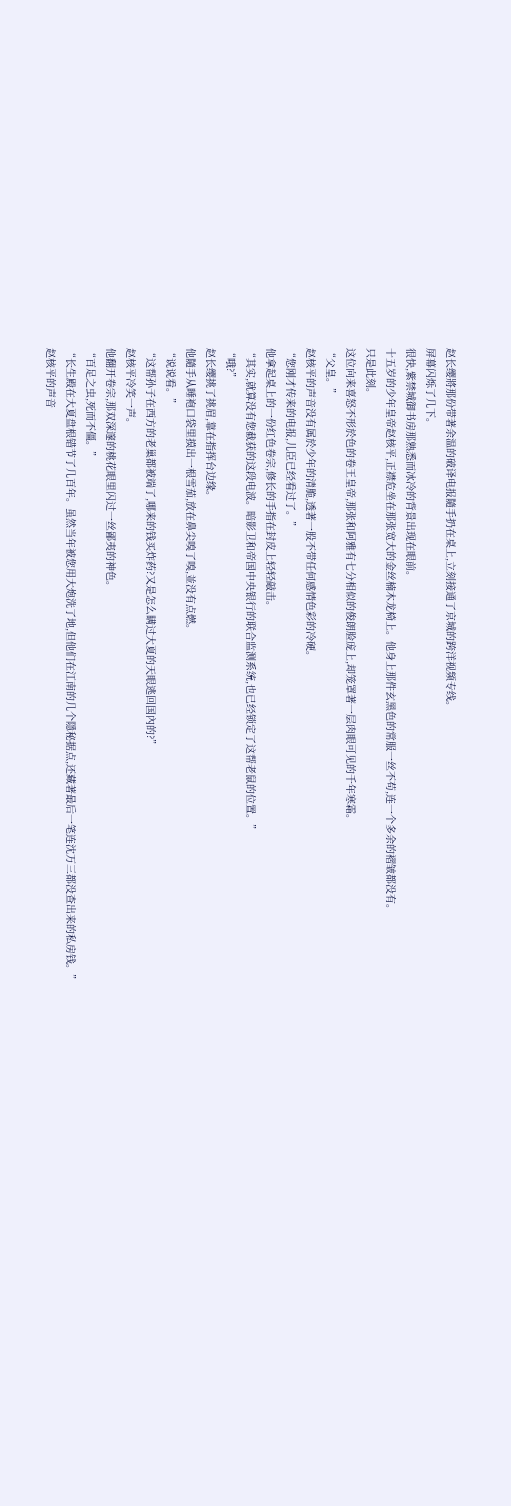赵长缨將那份带著余温的破译电报隨手扔在桌上,立刻接通了京城的跨洋视频专线。
屏幕闪烁了几下。
很快,紫禁城御书房那熟悉而冰冷的背景出现在眼前。
十五岁的少年皇帝赵核平,正襟危坐在那张宽大的金丝楠木龙椅上。他身上那件玄黑色的常服一丝不苟,连一个多余的褶皱都没有。
只是此刻。
这位向来喜怒不形於色的卷王皇帝,那张和阿雅有七分相似的俊朗脸庞上,却笼罩著一层肉眼可见的千年寒霜。
“父皇。”
赵核平的声音没有属於少年的清脆,透著一股不带任何感情色彩的冷硬。
“您刚才传来的电报,儿臣已经看过了。”
他拿起桌上的一份红色卷宗,修长的手指在封皮上轻轻敲击。
“其实,就算没有您截获的这段电波。暗影卫和帝国中央银行的联合监测系统,也已经锁定了这帮老鼠的位置。”
“哦?”
赵长缨挑了挑眉,靠在指挥台边缘。
他隨手从睡袍口袋里摸出一根雪茄,放在鼻尖嗅了嗅,並没有点燃。
“说说看。”
“这帮孙子在西方的老巢都被端了,哪来的钱买炸药?又是怎么瞒过大夏的天眼逃回国內的?”
赵核平冷笑一声。
他翻开卷宗,那双深邃的桃花眼里闪过一丝鄙夷的神色。
“百足之虫,死而不僵。”
“长生殿在大夏盘根错节了几百年。虽然当年被您用大炮洗了地,但他们在江南的几个隱秘据点,还藏著最后一笔连沈万三都没查出来的私房钱。”
赵核平的声音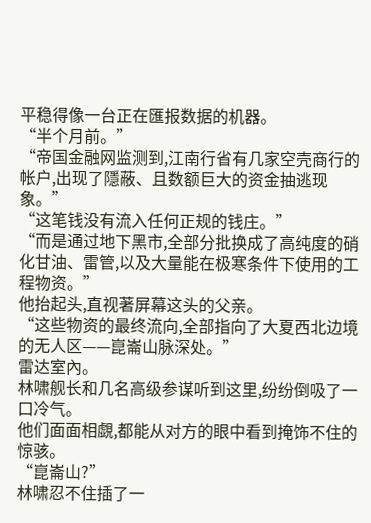平稳得像一台正在匯报数据的机器。
“半个月前。”
“帝国金融网监测到,江南行省有几家空壳商行的帐户,出现了隱蔽、且数额巨大的资金抽逃现象。”
“这笔钱没有流入任何正规的钱庄。”
“而是通过地下黑市,全部分批换成了高纯度的硝化甘油、雷管,以及大量能在极寒条件下使用的工程物资。”
他抬起头,直视著屏幕这头的父亲。
“这些物资的最终流向,全部指向了大夏西北边境的无人区——崑崙山脉深处。”
雷达室內。
林啸舰长和几名高级参谋听到这里,纷纷倒吸了一口冷气。
他们面面相覷,都能从对方的眼中看到掩饰不住的惊骇。
“崑崙山?”
林啸忍不住插了一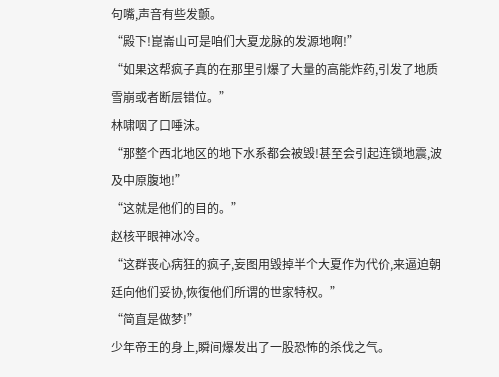句嘴,声音有些发颤。
“殿下!崑崙山可是咱们大夏龙脉的发源地啊!”
“如果这帮疯子真的在那里引爆了大量的高能炸药,引发了地质雪崩或者断层错位。”
林啸咽了口唾沫。
“那整个西北地区的地下水系都会被毁!甚至会引起连锁地震,波及中原腹地!”
“这就是他们的目的。”
赵核平眼神冰冷。
“这群丧心病狂的疯子,妄图用毁掉半个大夏作为代价,来逼迫朝廷向他们妥协,恢復他们所谓的世家特权。”
“简直是做梦!”
少年帝王的身上,瞬间爆发出了一股恐怖的杀伐之气。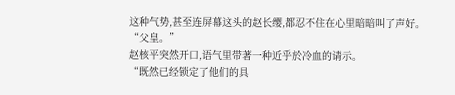这种气势,甚至连屏幕这头的赵长缨,都忍不住在心里暗暗叫了声好。
“父皇。”
赵核平突然开口,语气里带著一种近乎於冷血的请示。
“既然已经锁定了他们的具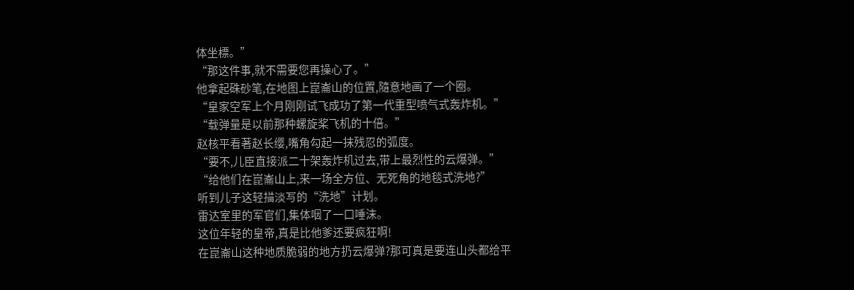体坐標。”
“那这件事,就不需要您再操心了。”
他拿起硃砂笔,在地图上崑崙山的位置,隨意地画了一个圈。
“皇家空军上个月刚刚试飞成功了第一代重型喷气式轰炸机。”
“载弹量是以前那种螺旋桨飞机的十倍。”
赵核平看著赵长缨,嘴角勾起一抹残忍的弧度。
“要不,儿臣直接派二十架轰炸机过去,带上最烈性的云爆弹。”
“给他们在崑崙山上,来一场全方位、无死角的地毯式洗地?”
听到儿子这轻描淡写的“洗地”计划。
雷达室里的军官们,集体咽了一口唾沫。
这位年轻的皇帝,真是比他爹还要疯狂啊!
在崑崙山这种地质脆弱的地方扔云爆弹?那可真是要连山头都给平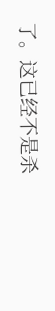了。这已经不是杀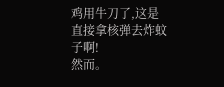鸡用牛刀了,这是直接拿核弹去炸蚊子啊!
然而。